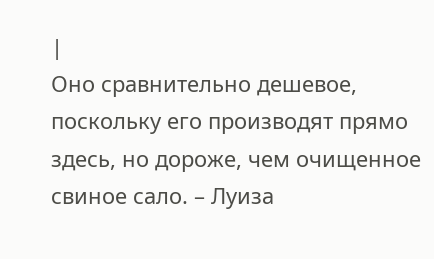|
Оно сравнительно дешевое, поскольку его производят прямо здесь, но дороже, чем очищенное свиное сало. – Луиза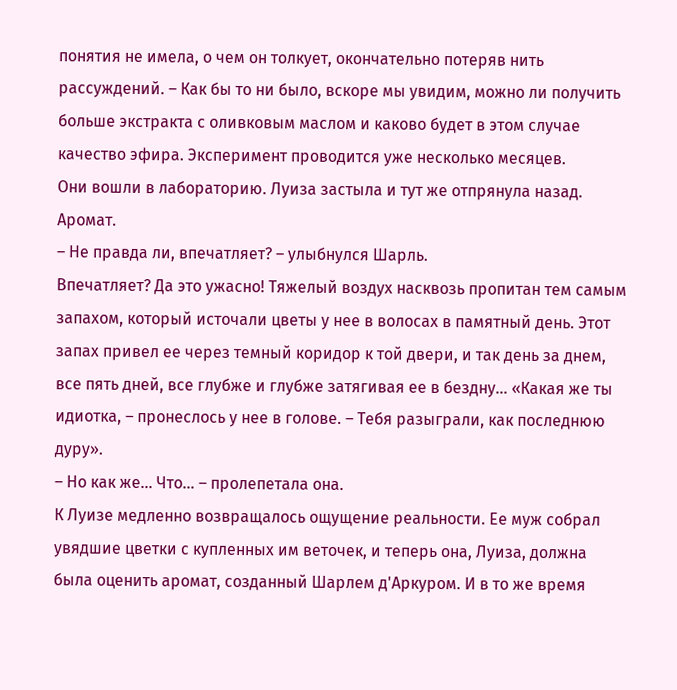понятия не имела, о чем он толкует, окончательно потеряв нить рассуждений. – Как бы то ни было, вскоре мы увидим, можно ли получить больше экстракта с оливковым маслом и каково будет в этом случае качество эфира. Эксперимент проводится уже несколько месяцев.
Они вошли в лабораторию. Луиза застыла и тут же отпрянула назад. Аромат.
– Не правда ли, впечатляет? – улыбнулся Шарль.
Впечатляет? Да это ужасно! Тяжелый воздух насквозь пропитан тем самым запахом, который источали цветы у нее в волосах в памятный день. Этот запах привел ее через темный коридор к той двери, и так день за днем, все пять дней, все глубже и глубже затягивая ее в бездну… «Какая же ты идиотка, – пронеслось у нее в голове. – Тебя разыграли, как последнюю дуру».
– Но как же… Что… – пролепетала она.
К Луизе медленно возвращалось ощущение реальности. Ее муж собрал увядшие цветки с купленных им веточек, и теперь она, Луиза, должна была оценить аромат, созданный Шарлем д'Аркуром. И в то же время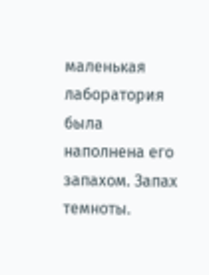маленькая лаборатория была наполнена его запахом. Запах темноты.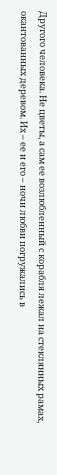Другого человека. Не цветы, а сам ее возлюбленный с корабля лежал на стеклянных рамах, окантованных деревом. Их – ее и его – ночи любви погружались в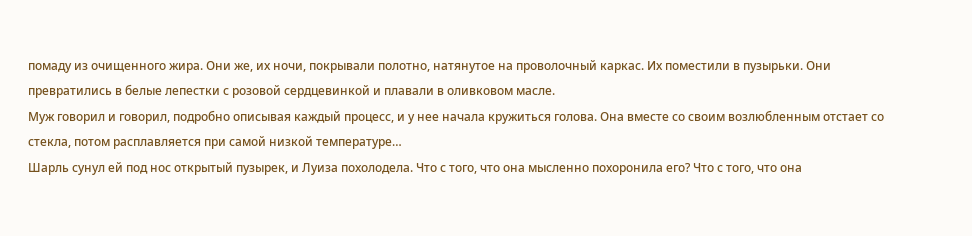помаду из очищенного жира. Они же, их ночи, покрывали полотно, натянутое на проволочный каркас. Их поместили в пузырьки. Они превратились в белые лепестки с розовой сердцевинкой и плавали в оливковом масле.
Муж говорил и говорил, подробно описывая каждый процесс, и у нее начала кружиться голова. Она вместе со своим возлюбленным отстает со стекла, потом расплавляется при самой низкой температуре…
Шарль сунул ей под нос открытый пузырек, и Луиза похолодела. Что с того, что она мысленно похоронила его? Что с того, что она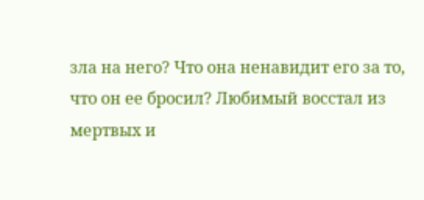зла на него? Что она ненавидит его за то, что он ее бросил? Любимый восстал из мертвых и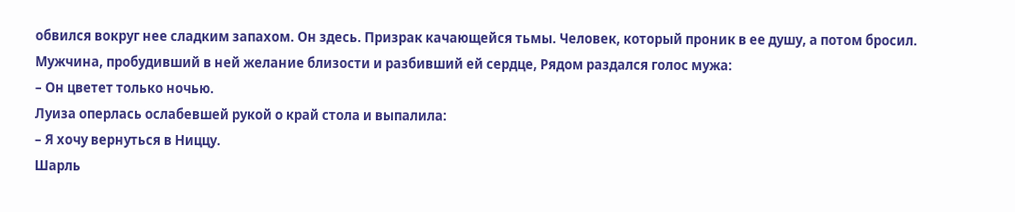обвился вокруг нее сладким запахом. Он здесь. Призрак качающейся тьмы. Человек, который проник в ее душу, а потом бросил. Мужчина, пробудивший в ней желание близости и разбивший ей сердце, Рядом раздался голос мужа:
– Он цветет только ночью.
Луиза оперлась ослабевшей рукой о край стола и выпалила:
– Я хочу вернуться в Ниццу.
Шарль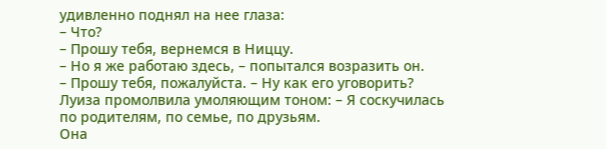удивленно поднял на нее глаза:
– Что?
– Прошу тебя, вернемся в Ниццу.
– Но я же работаю здесь, – попытался возразить он.
– Прошу тебя, пожалуйста. – Ну как его уговорить? Луиза промолвила умоляющим тоном: – Я соскучилась по родителям, по семье, по друзьям.
Она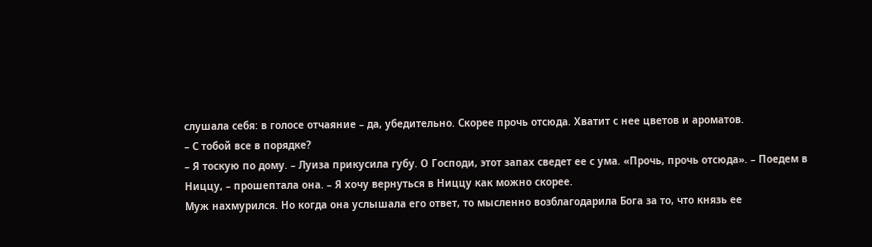слушала себя: в голосе отчаяние – да, убедительно. Скорее прочь отсюда. Хватит с нее цветов и ароматов.
– С тобой все в порядке?
– Я тоскую по дому. – Луиза прикусила губу. О Господи, этот запах сведет ее с ума. «Прочь, прочь отсюда». – Поедем в Ниццу, – прошептала она. – Я хочу вернуться в Ниццу как можно скорее.
Муж нахмурился. Но когда она услышала его ответ, то мысленно возблагодарила Бога за то, что князь ее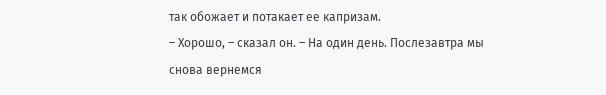так обожает и потакает ее капризам.
– Хорошо, – сказал он. – На один день. Послезавтра мы снова вернемся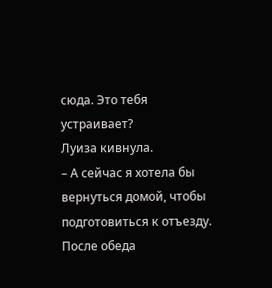сюда. Это тебя устраивает?
Луиза кивнула.
– А сейчас я хотела бы вернуться домой, чтобы подготовиться к отъезду.
После обеда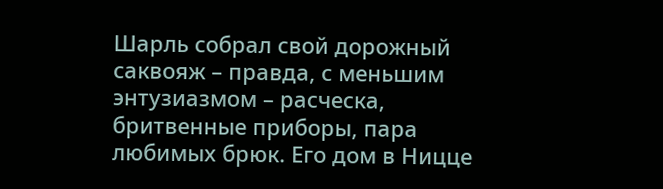Шарль собрал свой дорожный саквояж – правда, с меньшим энтузиазмом – расческа, бритвенные приборы, пара любимых брюк. Его дом в Ницце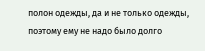полон одежды, да и не только одежды, поэтому ему не надо было долго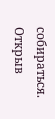собираться. Открыв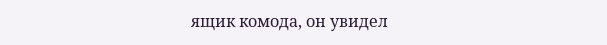ящик комода, он увидел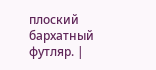плоский бархатный футляр. |